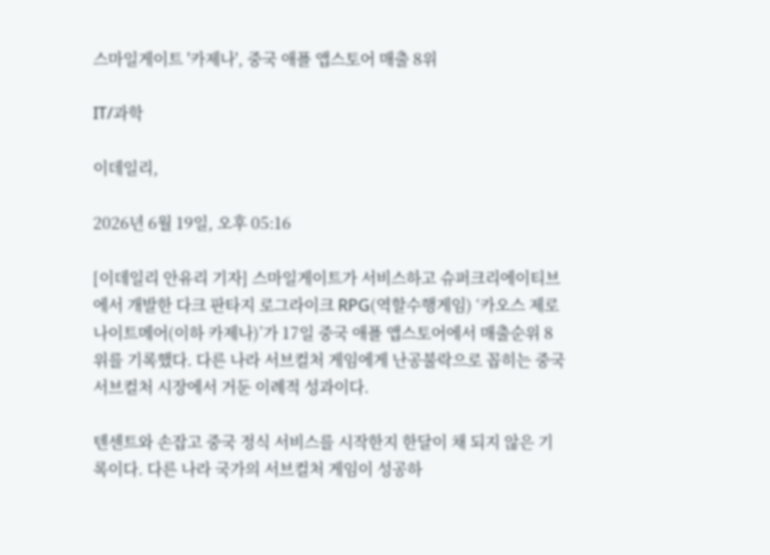스마일게이트 '카제나', 중국 애플 앱스토어 매출 8위

IT/과학

이데일리,

2026년 6월 19일, 오후 05:16

[이데일리 안유리 기자] 스마일게이트가 서비스하고 슈퍼크리에이티브에서 개발한 다크 판타지 로그라이크 RPG(역할수행게임) ‘카오스 제로 나이트메어(이하 카제나)’가 17일 중국 애플 앱스토어에서 매출순위 8위를 기록했다. 다른 나라 서브컬처 게임에게 난공불락으로 꼽히는 중국 서브컬처 시장에서 거둔 이례적 성과이다.

텐센트와 손잡고 중국 정식 서비스를 시작한지 한달이 채 되지 않은 기록이다. 다른 나라 국가의 서브컬처 게임이 성공하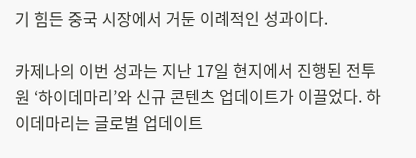기 힘든 중국 시장에서 거둔 이례적인 성과이다.

카제나의 이번 성과는 지난 17일 현지에서 진행된 전투원 ‘하이데마리’와 신규 콘텐츠 업데이트가 이끌었다. 하이데마리는 글로벌 업데이트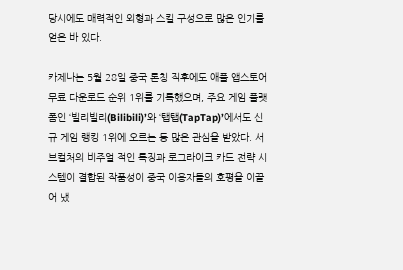당시에도 매력적인 외형과 스킬 구성으로 많은 인기를 얻은 바 있다.

카제나는 5월 28일 중국 론칭 직후에도 애플 앱스토어 무료 다운로드 순위 1위를 기록했으며, 주요 게임 플랫폼인 ‘빌리빌리(Bilibili)’와 ‘탭탭(TapTap)’에서도 신규 게임 랭킹 1위에 오르는 등 많은 관심을 받았다. 서브컬처의 비주얼 적인 특징과 로그라이크 카드 전략 시스템이 결합된 작품성이 중국 이용자들의 호평을 이끌어 냈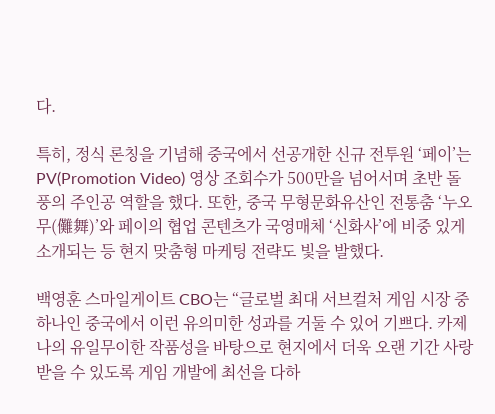다.

특히, 정식 론칭을 기념해 중국에서 선공개한 신규 전투원 ‘페이’는 PV(Promotion Video) 영상 조회수가 500만을 넘어서며 초반 돌풍의 주인공 역할을 했다. 또한, 중국 무형문화유산인 전통춤 ‘누오무(儺舞)’와 페이의 협업 콘텐츠가 국영매체 ‘신화사’에 비중 있게 소개되는 등 현지 맞춤형 마케팅 전략도 빛을 발했다.

백영훈 스마일게이트 CBO는 “글로벌 최대 서브컬처 게임 시장 중 하나인 중국에서 이런 유의미한 성과를 거둘 수 있어 기쁘다. 카제나의 유일무이한 작품성을 바탕으로 현지에서 더욱 오랜 기간 사랑 받을 수 있도록 게임 개발에 최선을 다하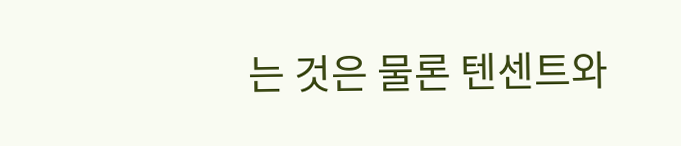는 것은 물론 텐센트와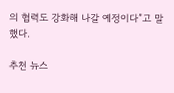의 협력도 강화해 나갈 예정이다”고 말했다.

추천 뉴스